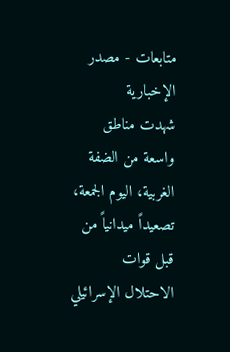متابعات - مصدر الإخبارية
شهدت مناطق واسعة من الضفة الغربية، اليوم الجمعة، تصعيداً ميدانياً من قبل قوات الاحتلال الإسرائيلي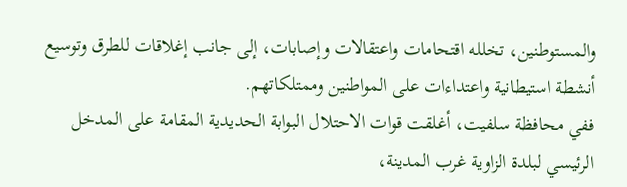والمستوطنين، تخلله اقتحامات واعتقالات وإصابات، إلى جانب إغلاقات للطرق وتوسيع أنشطة استيطانية واعتداءات على المواطنين وممتلكاتهم.
ففي محافظة سلفيت، أغلقت قوات الاحتلال البوابة الحديدية المقامة على المدخل الرئيسي لبلدة الزاوية غرب المدينة،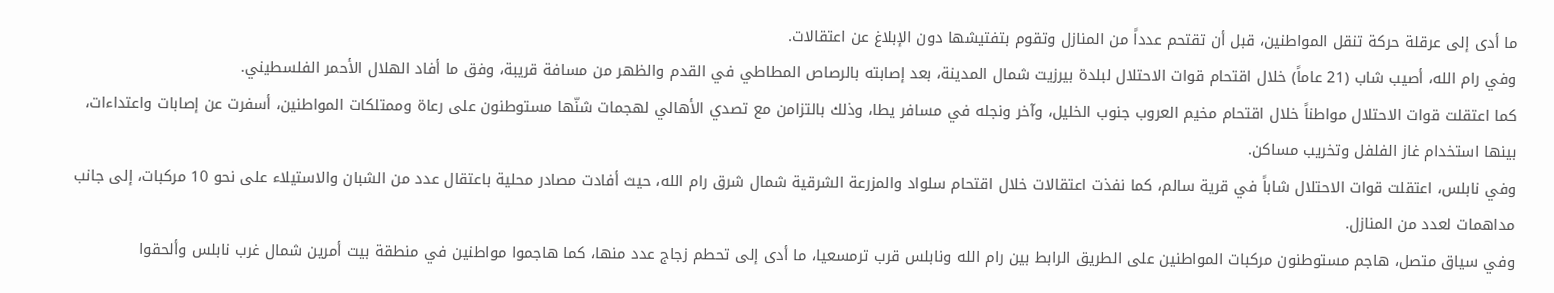ما أدى إلى عرقلة حركة تنقل المواطنين، قبل أن تقتحم عدداً من المنازل وتقوم بتفتيشها دون الإبلاغ عن اعتقالات.
وفي رام الله، أصيب شاب (21 عاماً) خلال اقتحام قوات الاحتلال لبلدة بيرزيت شمال المدينة، بعد إصابته بالرصاص المطاطي في القدم والظهر من مسافة قريبة، وفق ما أفاد الهلال الأحمر الفلسطيني.
كما اعتقلت قوات الاحتلال مواطناً خلال اقتحام مخيم العروب جنوب الخليل، وآخر ونجله في مسافر يطا، وذلك بالتزامن مع تصدي الأهالي لهجمات شنّها مستوطنون على رعاة وممتلكات المواطنين، أسفرت عن إصابات واعتداءات، بينها استخدام غاز الفلفل وتخريب مساكن.
وفي نابلس، اعتقلت قوات الاحتلال شاباً في قرية سالم، كما نفذت اعتقالات خلال اقتحام سلواد والمزرعة الشرقية شمال شرق رام الله، حيث أفادت مصادر محلية باعتقال عدد من الشبان والاستيلاء على نحو 10 مركبات، إلى جانب مداهمات لعدد من المنازل.
وفي سياق متصل، هاجم مستوطنون مركبات المواطنين على الطريق الرابط بين رام الله ونابلس قرب ترمسعيا، ما أدى إلى تحطم زجاج عدد منها، كما هاجموا مواطنين في منطقة بيت أمرين شمال غرب نابلس وألحقوا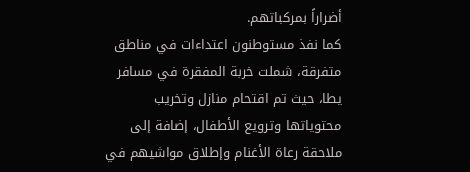أضراراً بمركباتهم.
كما نفذ مستوطنون اعتداءات في مناطق متفرقة، شملت خربة المفقرة في مسافر يطا، حيث تم اقتحام منازل وتخريب محتوياتها وترويع الأطفال، إضافة إلى ملاحقة رعاة الأغنام وإطلاق مواشيهم في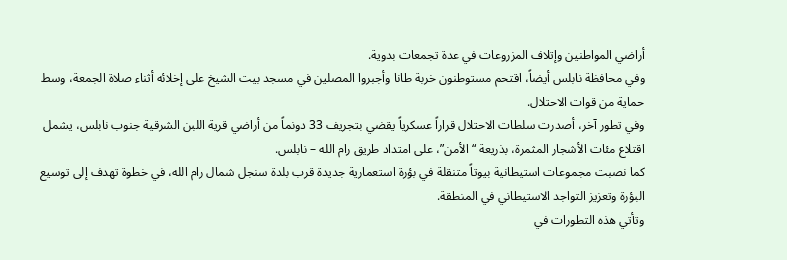أراضي المواطنين وإتلاف المزروعات في عدة تجمعات بدوية.
وفي محافظة نابلس أيضاً، اقتحم مستوطنون خربة طانا وأجبروا المصلين في مسجد بيت الشيخ على إخلائه أثناء صلاة الجمعة، وسط حماية من قوات الاحتلال.
وفي تطور آخر، أصدرت سلطات الاحتلال قراراً عسكرياً يقضي بتجريف 33 دونماً من أراضي قرية اللبن الشرقية جنوب نابلس، يشمل اقتلاع مئات الأشجار المثمرة، بذريعة “الأمن”، على امتداد طريق رام الله – نابلس.
كما نصبت مجموعات استيطانية بيوتاً متنقلة في بؤرة استعمارية جديدة قرب بلدة سنجل شمال رام الله، في خطوة تهدف إلى توسيع البؤرة وتعزيز التواجد الاستيطاني في المنطقة.
وتأتي هذه التطورات في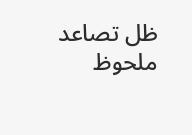ظل تصاعد ملحوظ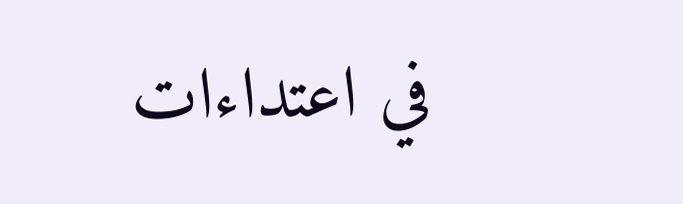في اعتداءات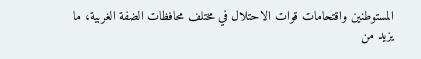المستوطنين واقتحامات قوات الاحتلال في مختلف محافظات الضفة الغربية، ما يزيد من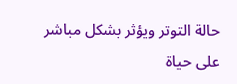حالة التوتر ويؤثر بشكل مباشر على حياة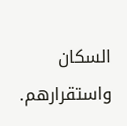السكان واستقرارهم.